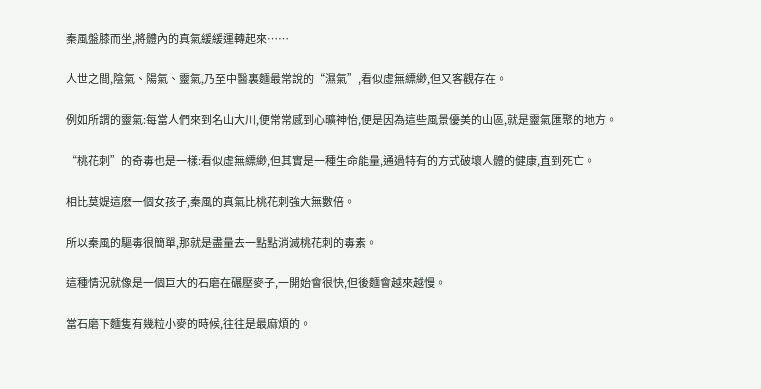秦風盤膝而坐,將體內的真氣緩緩運轉起來……

人世之間,陰氣、陽氣、靈氣,乃至中醫裏麵最常說的“濕氣”,看似虛無縹緲,但又客觀存在。

例如所謂的靈氣:每當人們來到名山大川,便常常感到心曠神怡,便是因為這些風景優美的山區,就是靈氣匯聚的地方。

“桃花刺”的奇毒也是一樣:看似虛無縹緲,但其實是一種生命能量,通過特有的方式破壞人體的健康,直到死亡。

相比莫媞這麽一個女孩子,秦風的真氣比桃花刺強大無數倍。

所以秦風的驅毒很簡單,那就是盡量去一點點消滅桃花刺的毒素。

這種情況就像是一個巨大的石磨在碾壓麥子,一開始會很快,但後麵會越來越慢。

當石磨下麵隻有幾粒小麥的時候,往往是最麻煩的。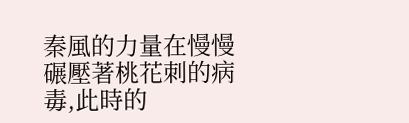秦風的力量在慢慢碾壓著桃花刺的病毒,此時的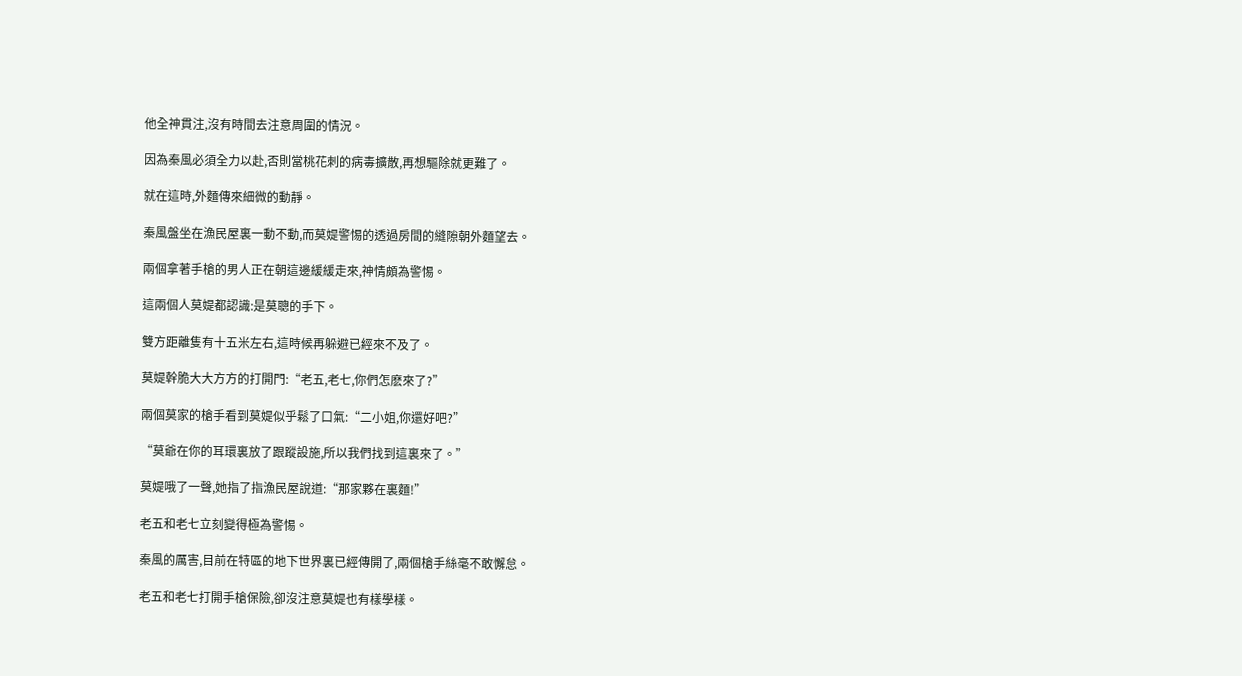他全神貫注,沒有時間去注意周圍的情況。

因為秦風必須全力以赴,否則當桃花刺的病毒擴散,再想驅除就更難了。

就在這時,外麵傳來細微的動靜。

秦風盤坐在漁民屋裏一動不動,而莫媞警惕的透過房間的縫隙朝外麵望去。

兩個拿著手槍的男人正在朝這邊緩緩走來,神情頗為警惕。

這兩個人莫媞都認識:是莫聰的手下。

雙方距離隻有十五米左右,這時候再躲避已經來不及了。

莫媞幹脆大大方方的打開門:“老五,老七,你們怎麽來了?”

兩個莫家的槍手看到莫媞似乎鬆了口氣:“二小姐,你還好吧?”

“莫爺在你的耳環裏放了跟蹤設施,所以我們找到這裏來了。”

莫媞哦了一聲,她指了指漁民屋說道:“那家夥在裏麵!”

老五和老七立刻變得極為警惕。

秦風的厲害,目前在特區的地下世界裏已經傳開了,兩個槍手絲毫不敢懈怠。

老五和老七打開手槍保險,卻沒注意莫媞也有樣學樣。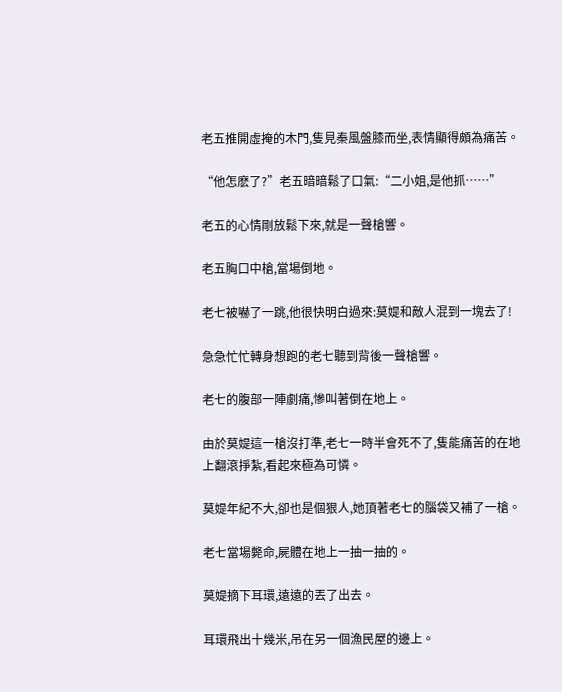老五推開虛掩的木門,隻見秦風盤膝而坐,表情顯得頗為痛苦。

“他怎麽了?”老五暗暗鬆了口氣:“二小姐,是他抓……”

老五的心情剛放鬆下來,就是一聲槍響。

老五胸口中槍,當場倒地。

老七被嚇了一跳,他很快明白過來:莫媞和敵人混到一塊去了!

急急忙忙轉身想跑的老七聽到背後一聲槍響。

老七的腹部一陣劇痛,慘叫著倒在地上。

由於莫媞這一槍沒打準,老七一時半會死不了,隻能痛苦的在地上翻滾掙紮,看起來極為可憐。

莫媞年紀不大,卻也是個狠人,她頂著老七的腦袋又補了一槍。

老七當場斃命,屍體在地上一抽一抽的。

莫媞摘下耳環,遠遠的丟了出去。

耳環飛出十幾米,吊在另一個漁民屋的邊上。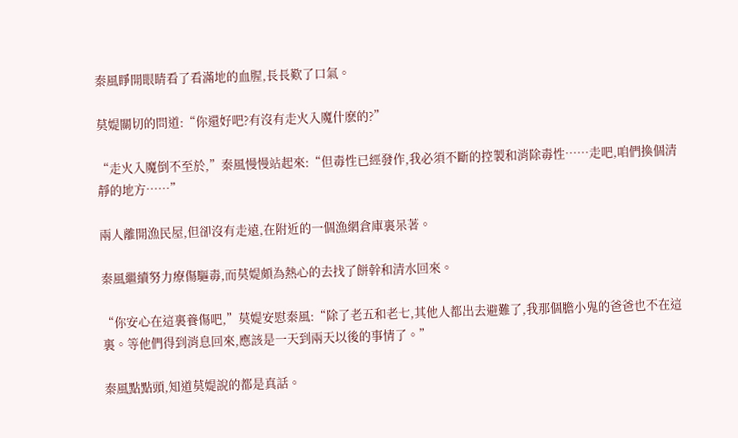秦風睜開眼睛看了看滿地的血腥,長長歎了口氣。

莫媞關切的問道:“你還好吧?有沒有走火入魔什麽的?”

“走火入魔倒不至於,”秦風慢慢站起來:“但毒性已經發作,我必須不斷的控製和消除毒性……走吧,咱們換個清靜的地方……”

兩人離開漁民屋,但卻沒有走遠,在附近的一個漁網倉庫裏呆著。

秦風繼續努力療傷驅毒,而莫媞頗為熱心的去找了餅幹和清水回來。

“你安心在這裏養傷吧,”莫媞安慰秦風:“除了老五和老七,其他人都出去避難了,我那個膽小鬼的爸爸也不在這裏。等他們得到消息回來,應該是一天到兩天以後的事情了。”

秦風點點頭,知道莫媞說的都是真話。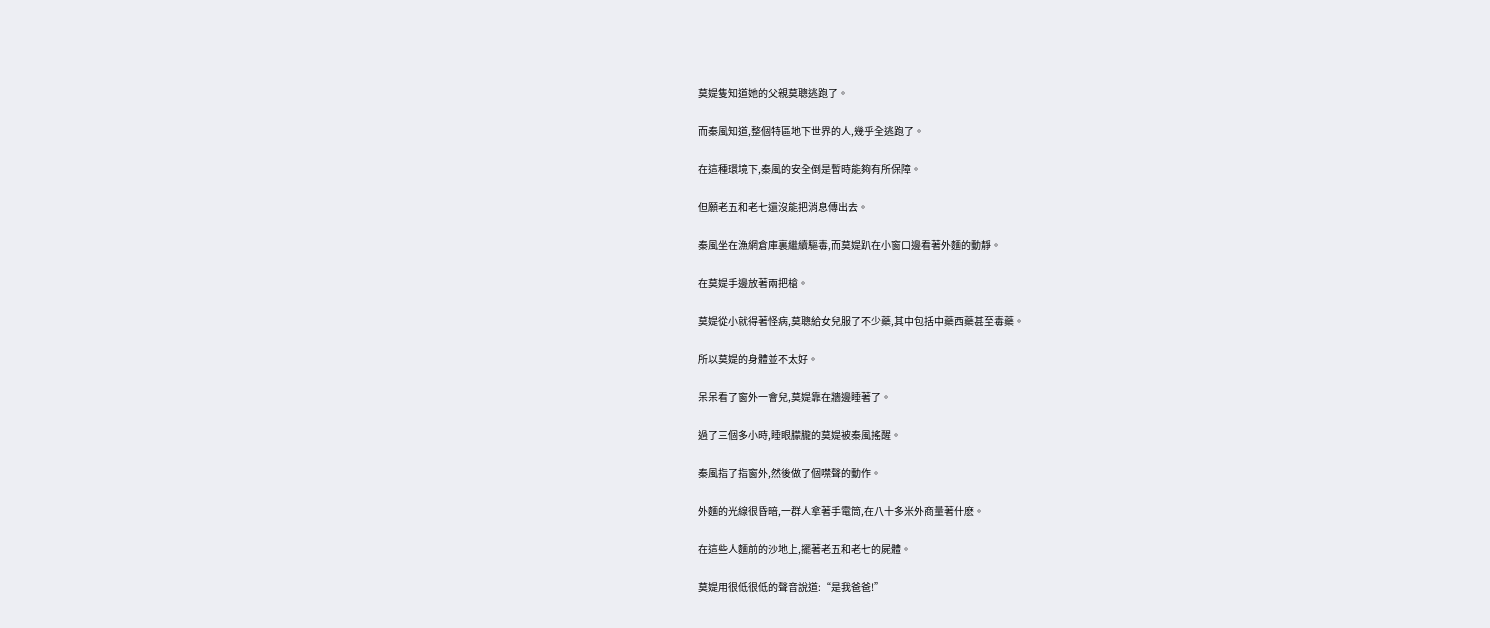莫媞隻知道她的父親莫聰逃跑了。

而秦風知道,整個特區地下世界的人,幾乎全逃跑了。

在這種環境下,秦風的安全倒是暫時能夠有所保障。

但願老五和老七還沒能把消息傳出去。

秦風坐在漁網倉庫裏繼續驅毒,而莫媞趴在小窗口邊看著外麵的動靜。

在莫媞手邊放著兩把槍。

莫媞從小就得著怪病,莫聰給女兒服了不少藥,其中包括中藥西藥甚至毒藥。

所以莫媞的身體並不太好。

呆呆看了窗外一會兒,莫媞靠在牆邊睡著了。

過了三個多小時,睡眼朦朧的莫媞被秦風搖醒。

秦風指了指窗外,然後做了個噤聲的動作。

外麵的光線很昏暗,一群人拿著手電筒,在八十多米外商量著什麽。

在這些人麵前的沙地上,擺著老五和老七的屍體。

莫媞用很低很低的聲音說道:“是我爸爸!”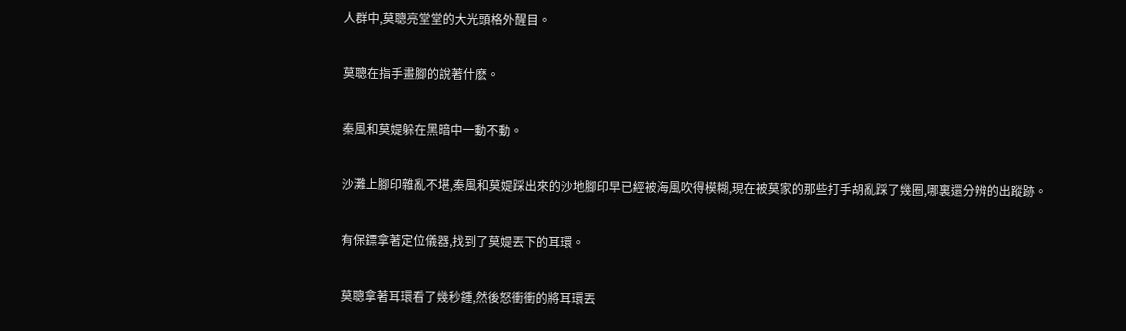人群中,莫聰亮堂堂的大光頭格外醒目。

莫聰在指手畫腳的說著什麽。

秦風和莫媞躲在黑暗中一動不動。

沙灘上腳印雜亂不堪,秦風和莫媞踩出來的沙地腳印早已經被海風吹得模糊,現在被莫家的那些打手胡亂踩了幾圈,哪裏還分辨的出蹤跡。

有保鏢拿著定位儀器,找到了莫媞丟下的耳環。

莫聰拿著耳環看了幾秒鍾,然後怒衝衝的將耳環丟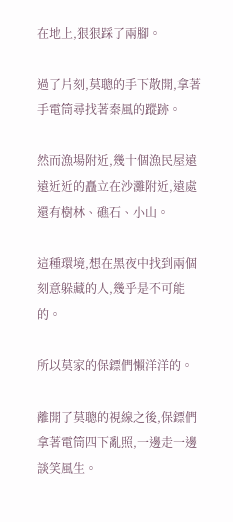在地上,狠狠踩了兩腳。

過了片刻,莫聰的手下散開,拿著手電筒尋找著秦風的蹤跡。

然而漁場附近,幾十個漁民屋遠遠近近的矗立在沙灘附近,遠處還有樹林、礁石、小山。

這種環境,想在黑夜中找到兩個刻意躲藏的人,幾乎是不可能的。

所以莫家的保鏢們懶洋洋的。

離開了莫聰的視線之後,保鏢們拿著電筒四下亂照,一邊走一邊談笑風生。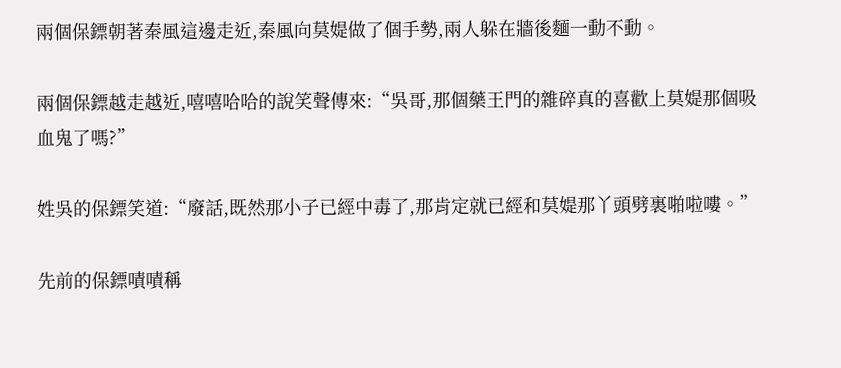兩個保鏢朝著秦風這邊走近,秦風向莫媞做了個手勢,兩人躲在牆後麵一動不動。

兩個保鏢越走越近,嘻嘻哈哈的說笑聲傳來:“吳哥,那個藥王門的雜碎真的喜歡上莫媞那個吸血鬼了嗎?”

姓吳的保鏢笑道:“廢話,既然那小子已經中毒了,那肯定就已經和莫媞那丫頭劈裏啪啦嘍。”

先前的保鏢嘖嘖稱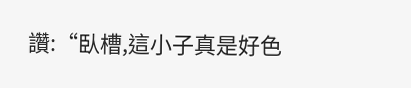讚:“臥槽,這小子真是好色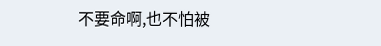不要命啊,也不怕被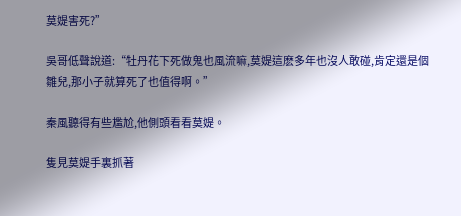莫媞害死?”

吳哥低聲說道:“牡丹花下死做鬼也風流嘛,莫媞這麽多年也沒人敢碰,肯定還是個雛兒,那小子就算死了也值得啊。”

秦風聽得有些尷尬,他側頭看看莫媞。

隻見莫媞手裏抓著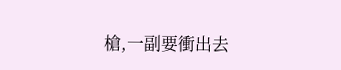槍,一副要衝出去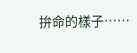拚命的樣子……